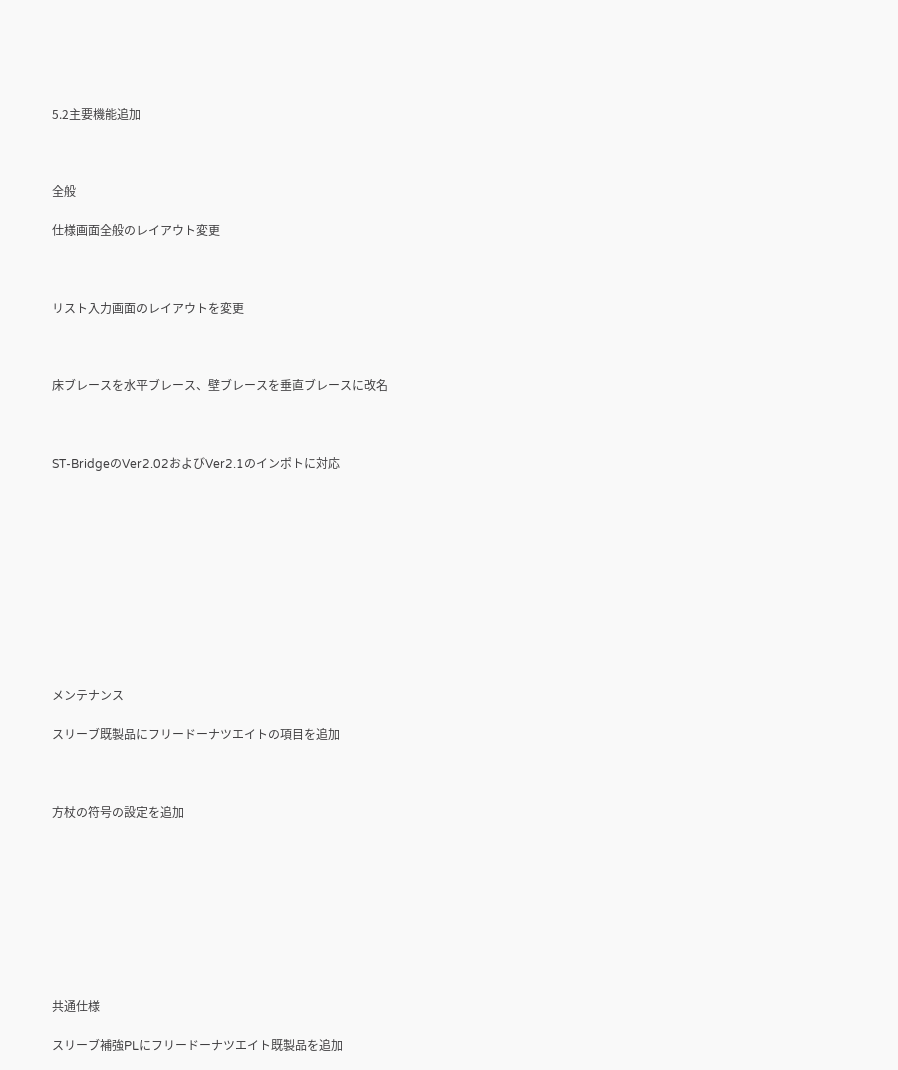5.2主要機能追加



全般

仕様画面全般のレイアウト変更



リスト入力画面のレイアウトを変更



床ブレースを水平ブレース、壁ブレースを垂直ブレースに改名



ST-BridgeのVer2.02およびVer2.1のインポトに対応











メンテナンス

スリーブ既製品にフリードーナツエイトの項目を追加



方杖の符号の設定を追加









共通仕様

スリーブ補強PLにフリードーナツエイト既製品を追加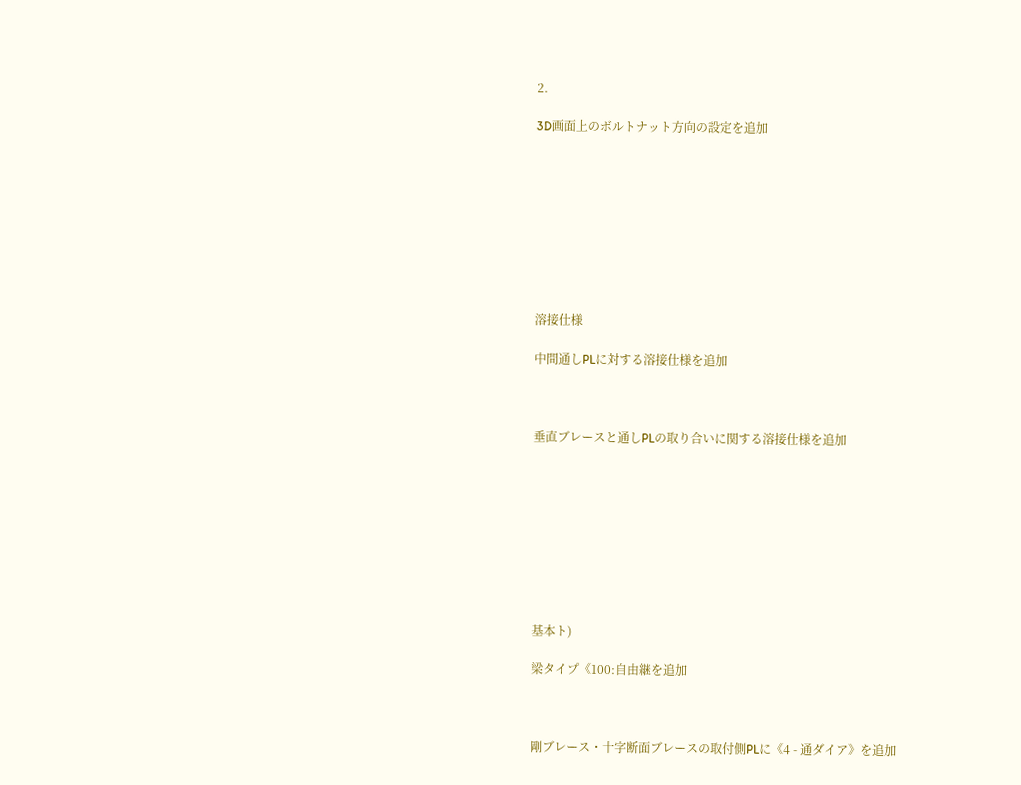2.

3D画面上のボルトナット方向の設定を追加









溶接仕様

中間通しPLに対する溶接仕様を追加



垂直ブレースと通しPLの取り合いに関する溶接仕様を追加









基本ト)

梁タイプ《100:自由継を追加



剛ブレース・十字断面ブレースの取付側PLに《4 - 通ダイア》を追加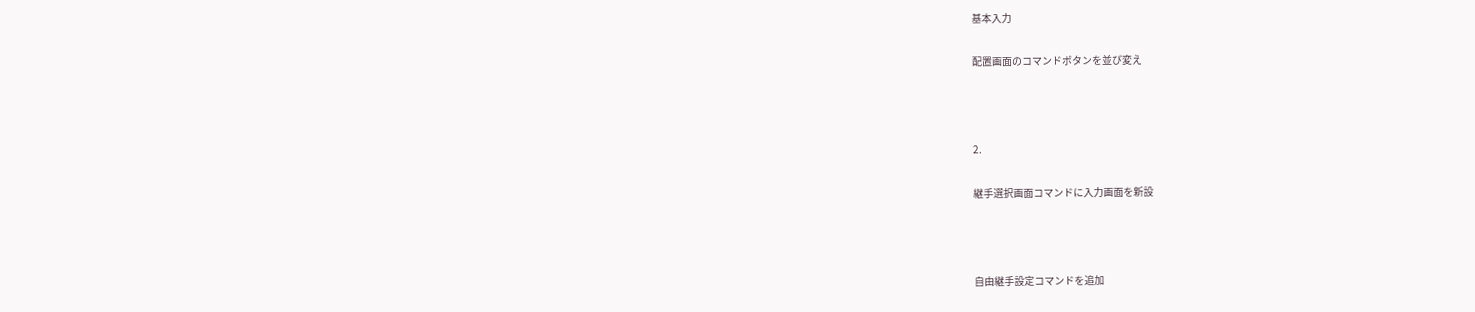基本入力

配置画面のコマンドボタンを並び変え



2.

継手選択画面コマンドに入力画面を新設



自由継手設定コマンドを追加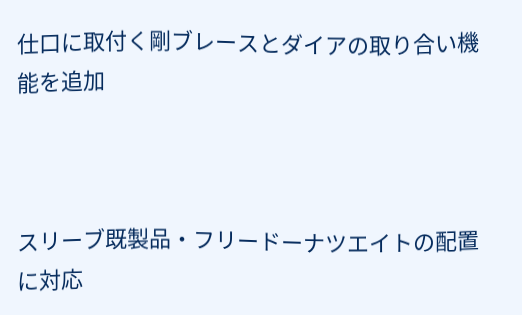仕口に取付く剛ブレースとダイアの取り合い機能を追加



スリーブ既製品・フリードーナツエイトの配置に対応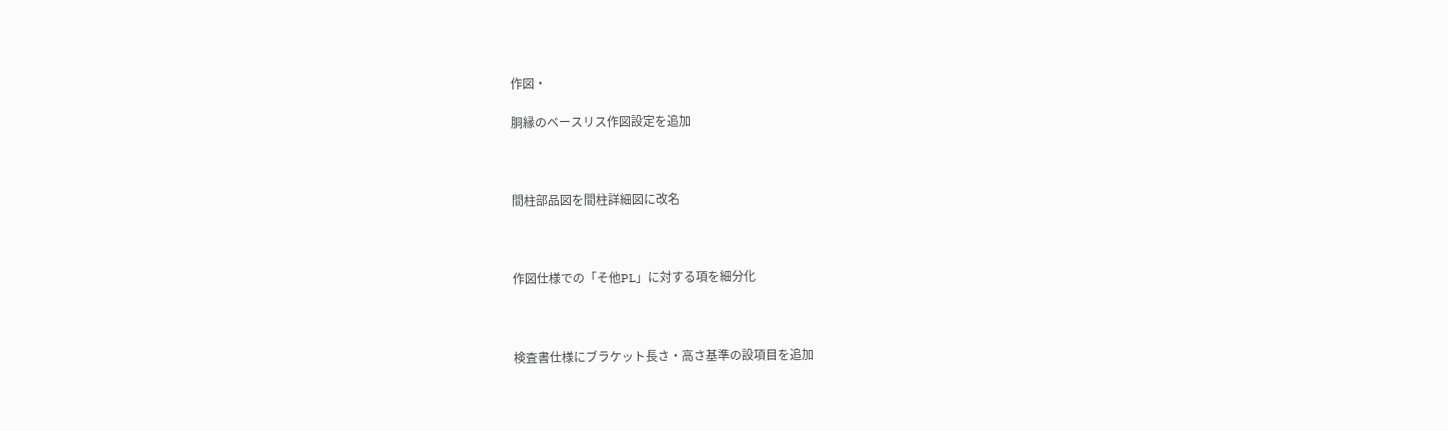作図・

胴縁のベースリス作図設定を追加



間柱部品図を間柱詳細図に改名



作図仕様での「そ他PL」に対する項を細分化



検査書仕様にブラケット長さ・高さ基準の設項目を追加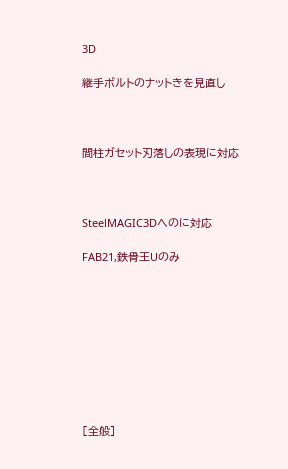3D

継手ボルトのナットきを見直し



間柱ガセット刃落しの表現に対応



SteelMAGIC3Dへのに対応

FAB21,鉄骨王Uのみ









[全般]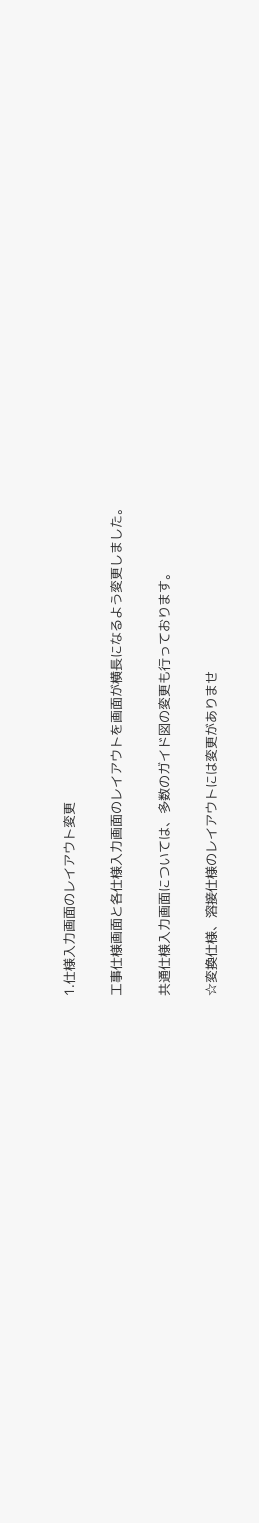1.仕様入力画面のレイアウト変更

工事仕様画面と各仕様入力画面のレイアウトを画面が横長になるよう変更しました。

共通仕様入力画面については、多数のガイド図の変更も行っております。

☆変換仕様、溶接仕様のレイアウトには変更がありませ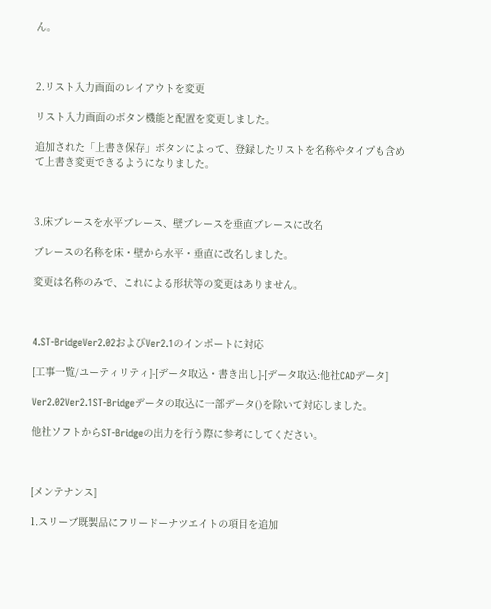ん。



2.リスト入力画面のレイアウトを変更

リスト入力画面のボタン機能と配置を変更しました。

追加された「上書き保存」ボタンによって、登録したリストを名称やタイプも含めて上書き変更できるようになりました。



3.床ブレースを水平ブレース、壁ブレースを垂直ブレースに改名

ブレースの名称を床・壁から水平・垂直に改名しました。

変更は名称のみで、これによる形状等の変更はありません。



4.ST-BridgeVer2.02およびVer2.1のインポートに対応

[工事一覧/ユーティリティ]-[データ取込・書き出し]-[データ取込:他社CADデータ]

Ver2.02Ver2.1ST-Bridgeデータの取込に一部データ()を除いて対応しました。

他社ソフトからST-Bridgeの出力を行う際に参考にしてください。



[メンテナンス]

1.スリーブ既製品にフリードーナツエイトの項目を追加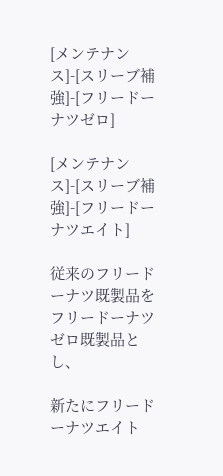[メンテナンス]-[スリーブ補強]-[フリードーナツゼロ]

[メンテナンス]-[スリーブ補強]-[フリードーナツエイト]

従来のフリードーナツ既製品をフリードーナツゼロ既製品とし、

新たにフリードーナツエイト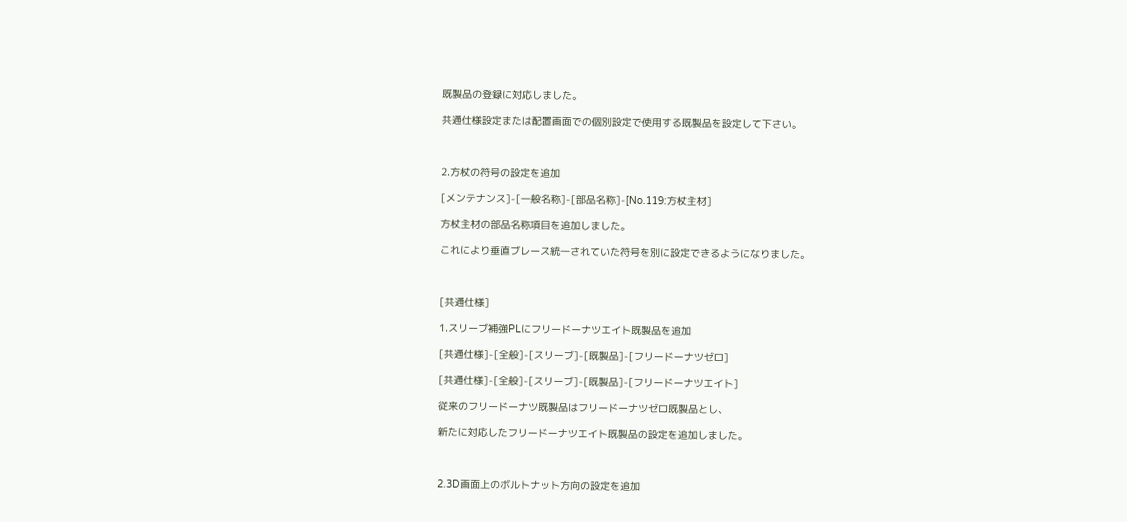既製品の登録に対応しました。

共通仕様設定または配置画面での個別設定で使用する既製品を設定して下さい。



2.方杖の符号の設定を追加

[メンテナンス]-[一般名称]-[部品名称]-[No.119:方杖主材]

方杖主材の部品名称項目を追加しました。

これにより垂直ブレース統一されていた符号を別に設定できるようになりました。



[共通仕様]

1.スリーブ補強PLにフリードーナツエイト既製品を追加

[共通仕様]-[全般]-[スリーブ]-[既製品]-[フリードーナツゼロ]

[共通仕様]-[全般]-[スリーブ]-[既製品]-[フリードーナツエイト]

従来のフリードーナツ既製品はフリードーナツゼロ既製品とし、

新たに対応したフリードーナツエイト既製品の設定を追加しました。



2.3D画面上のボルトナット方向の設定を追加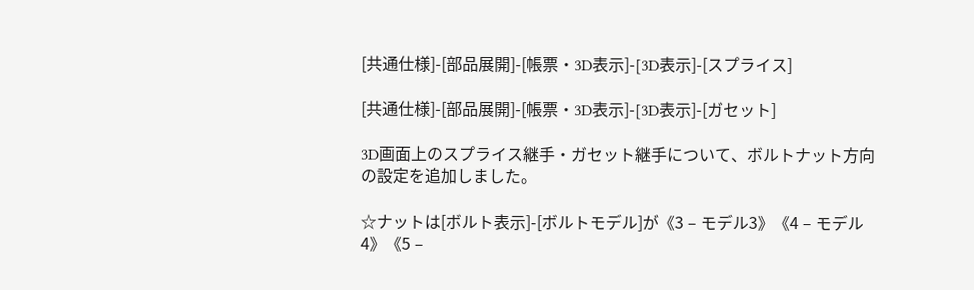[共通仕様]-[部品展開]-[帳票・3D表示]-[3D表示]-[スプライス]

[共通仕様]-[部品展開]-[帳票・3D表示]-[3D表示]-[ガセット]

3D画面上のスプライス継手・ガセット継手について、ボルトナット方向の設定を追加しました。

☆ナットは[ボルト表示]-[ボルトモデル]が《3 – モデル3》《4 – モデル4》《5 –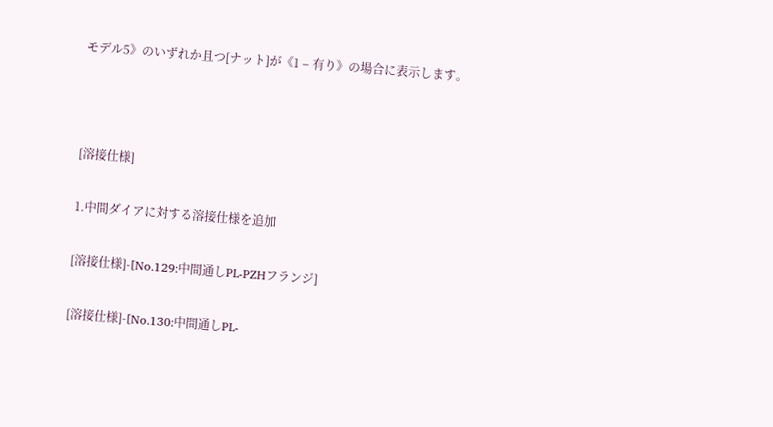モデル5》のいずれか且つ[ナット]が《1 – 有り》の場合に表示します。



[溶接仕様]

1.中間ダイアに対する溶接仕様を追加

[溶接仕様]-[No.129:中間通しPL-PZHフランジ]

[溶接仕様]-[No.130:中間通しPL-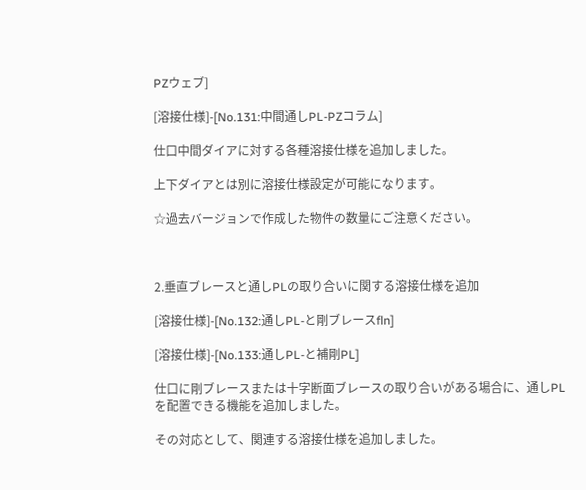PZウェブ]

[溶接仕様]-[No.131:中間通しPL-PZコラム]

仕口中間ダイアに対する各種溶接仕様を追加しました。

上下ダイアとは別に溶接仕様設定が可能になります。

☆過去バージョンで作成した物件の数量にご注意ください。



2.垂直ブレースと通しPLの取り合いに関する溶接仕様を追加

[溶接仕様]-[No.132:通しPL-と剛ブレースfln]

[溶接仕様]-[No.133:通しPL-と補剛PL]

仕口に剛ブレースまたは十字断面ブレースの取り合いがある場合に、通しPLを配置できる機能を追加しました。

その対応として、関連する溶接仕様を追加しました。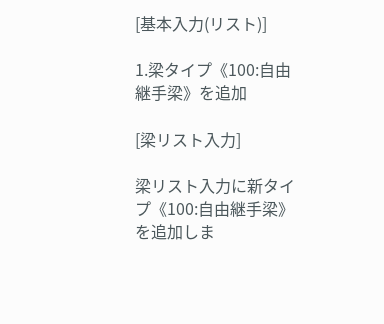[基本入力(リスト)]

1.梁タイプ《100:自由継手梁》を追加

[梁リスト入力]

梁リスト入力に新タイプ《100:自由継手梁》を追加しま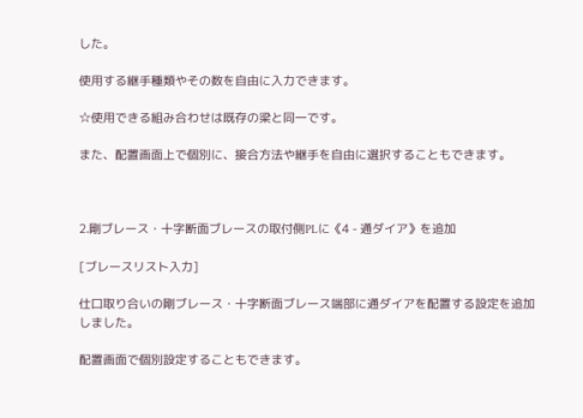した。

使用する継手種類やその数を自由に入力できます。

☆使用できる組み合わせは既存の梁と同一です。

また、配置画面上で個別に、接合方法や継手を自由に選択することもできます。



2.剛ブレース・十字断面ブレースの取付側PLに《4 - 通ダイア》を追加

[ブレースリスト入力]

仕口取り合いの剛ブレース・十字断面ブレース端部に通ダイアを配置する設定を追加しました。

配置画面で個別設定することもできます。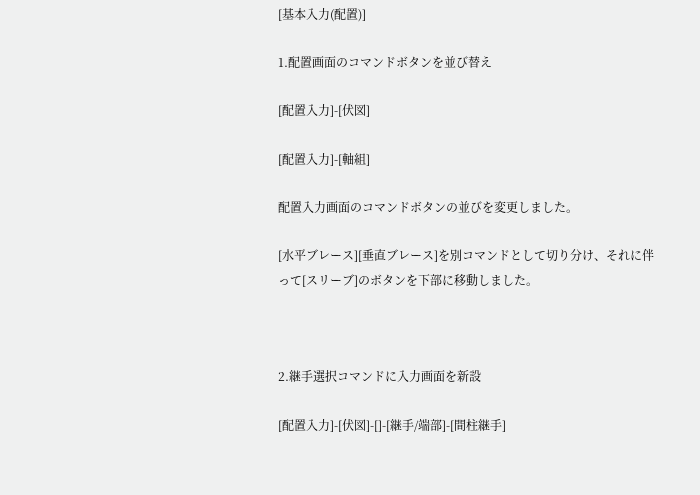[基本入力(配置)]

1.配置画面のコマンドボタンを並び替え

[配置入力]-[伏図]

[配置入力]-[軸組]

配置入力画面のコマンドボタンの並びを変更しました。

[水平ブレース][垂直ブレース]を別コマンドとして切り分け、それに伴って[スリーブ]のボタンを下部に移動しました。



2.継手選択コマンドに入力画面を新設

[配置入力]-[伏図]-[]-[継手/端部]-[間柱継手]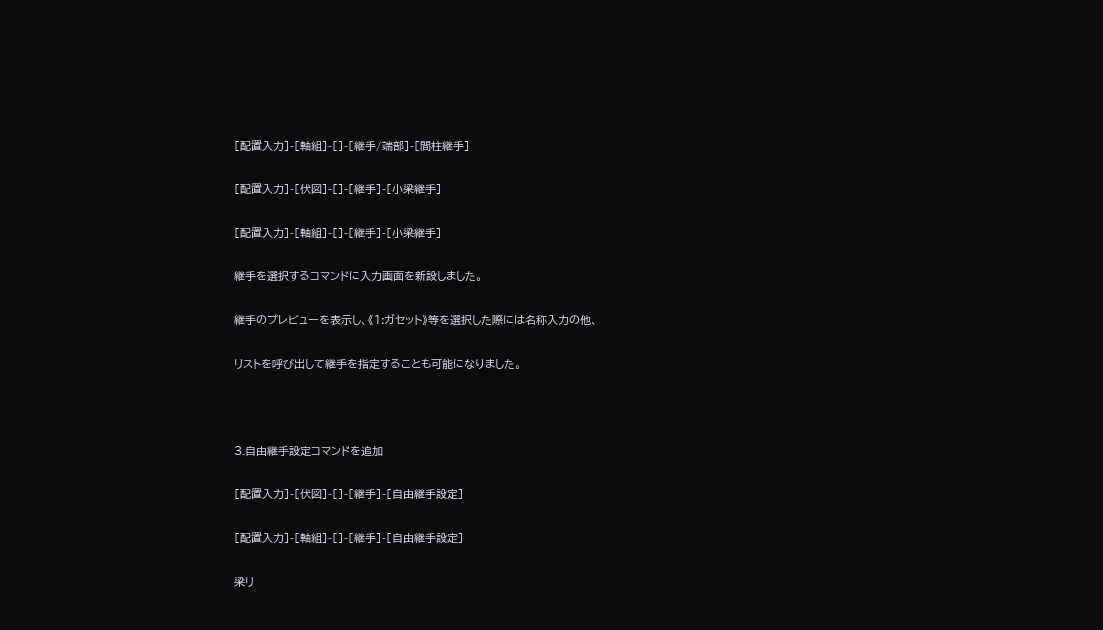[配置入力]-[軸組]-[]-[継手/端部]-[間柱継手]

[配置入力]-[伏図]-[]-[継手]-[小梁継手]

[配置入力]-[軸組]-[]-[継手]-[小梁継手]

継手を選択するコマンドに入力画面を新設しました。

継手のプレビューを表示し、《1:ガセット》等を選択した際には名称入力の他、

リストを呼び出して継手を指定することも可能になりました。



3.自由継手設定コマンドを追加

[配置入力]-[伏図]-[]-[継手]-[自由継手設定]

[配置入力]-[軸組]-[]-[継手]-[自由継手設定]

梁リ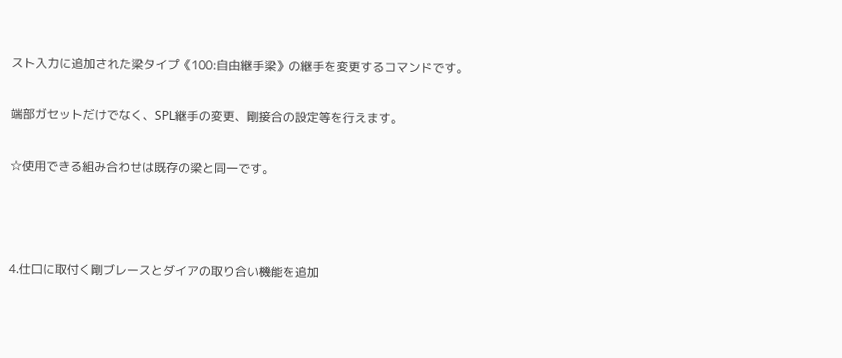スト入力に追加された梁タイプ《100:自由継手梁》の継手を変更するコマンドです。

端部ガセットだけでなく、SPL継手の変更、剛接合の設定等を行えます。

☆使用できる組み合わせは既存の梁と同一です。



4.仕口に取付く剛ブレースとダイアの取り合い機能を追加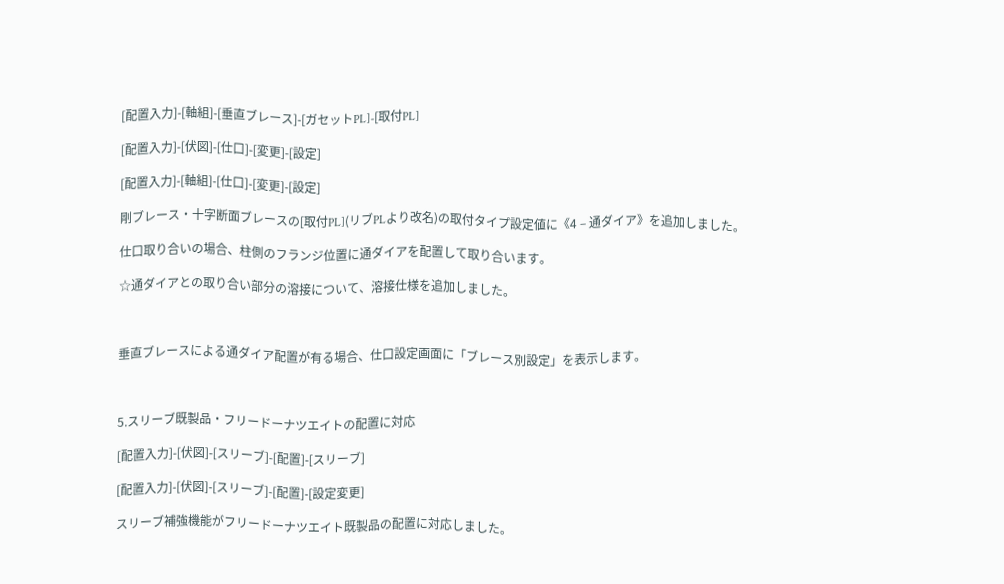[配置入力]-[軸組]-[垂直ブレース]-[ガセットPL]-[取付PL]

[配置入力]-[伏図]-[仕口]-[変更]-[設定]

[配置入力]-[軸組]-[仕口]-[変更]-[設定]

剛ブレース・十字断面ブレースの[取付PL](リブPLより改名)の取付タイプ設定値に《4 – 通ダイア》を追加しました。

仕口取り合いの場合、柱側のフランジ位置に通ダイアを配置して取り合います。

☆通ダイアとの取り合い部分の溶接について、溶接仕様を追加しました。



垂直ブレースによる通ダイア配置が有る場合、仕口設定画面に「ブレース別設定」を表示します。



5.スリーブ既製品・フリードーナツエイトの配置に対応

[配置入力]-[伏図]-[スリーブ]-[配置]-[スリーブ]

[配置入力]-[伏図]-[スリーブ]-[配置]-[設定変更]

スリーブ補強機能がフリードーナツエイト既製品の配置に対応しました。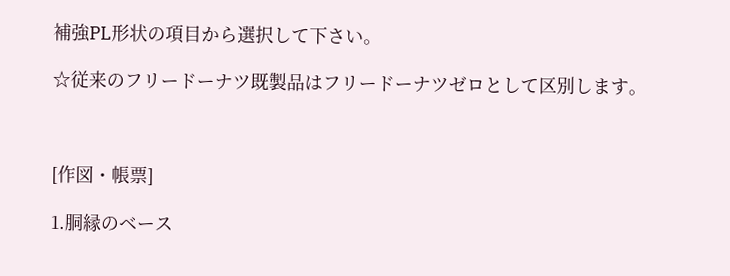補強PL形状の項目から選択して下さい。

☆従来のフリードーナツ既製品はフリードーナツゼロとして区別します。



[作図・帳票]

1.胴縁のベース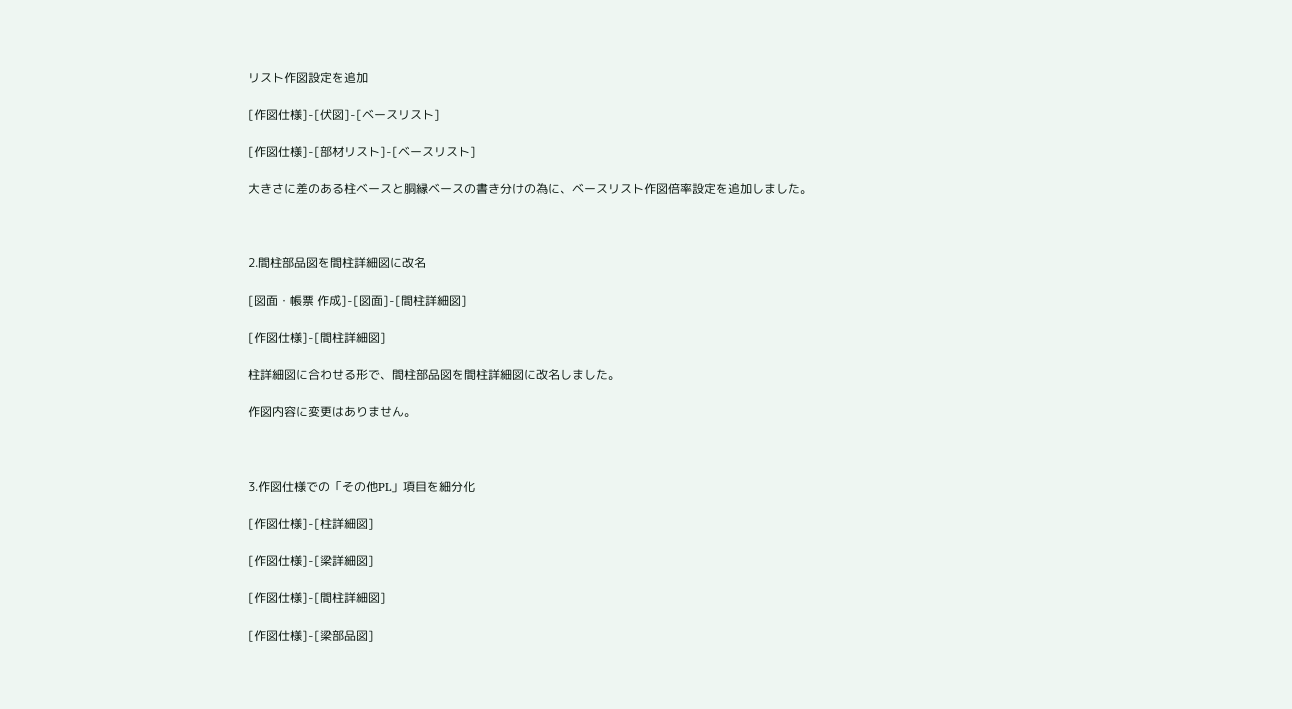リスト作図設定を追加

[作図仕様]-[伏図]-[ベースリスト]

[作図仕様]-[部材リスト]-[ベースリスト]

大きさに差のある柱ベースと胴縁ベースの書き分けの為に、ベースリスト作図倍率設定を追加しました。



2.間柱部品図を間柱詳細図に改名

[図面・帳票 作成]-[図面]-[間柱詳細図]

[作図仕様]-[間柱詳細図]

柱詳細図に合わせる形で、間柱部品図を間柱詳細図に改名しました。

作図内容に変更はありません。



3.作図仕様での「その他PL」項目を細分化

[作図仕様]-[柱詳細図]

[作図仕様]-[梁詳細図]

[作図仕様]-[間柱詳細図]

[作図仕様]-[梁部品図]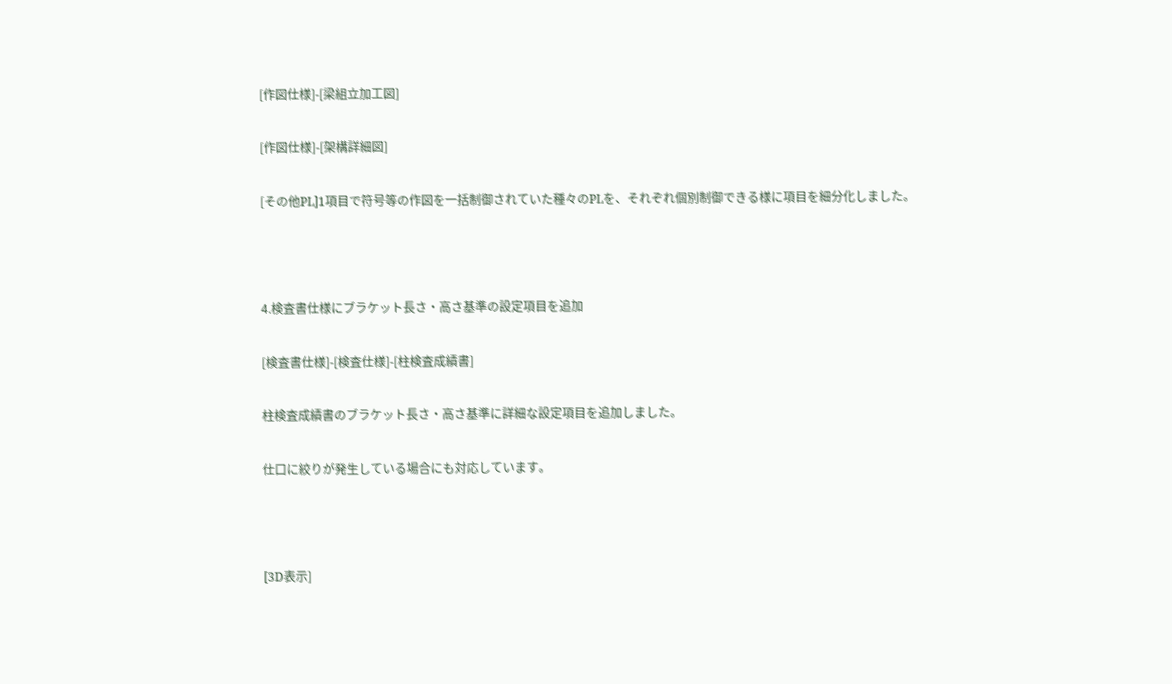[作図仕様]-[梁組立加工図]

[作図仕様]-[架構詳細図]

[その他PL]1項目で符号等の作図を一括制御されていた種々のPLを、それぞれ個別制御できる様に項目を細分化しました。



4.検査書仕様にブラケット長さ・高さ基準の設定項目を追加

[検査書仕様]-[検査仕様]-[柱検査成績書]

柱検査成績書のブラケット長さ・高さ基準に詳細な設定項目を追加しました。

仕口に絞りが発生している場合にも対応しています。



[3D表示]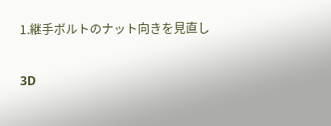1.継手ボルトのナット向きを見直し

3D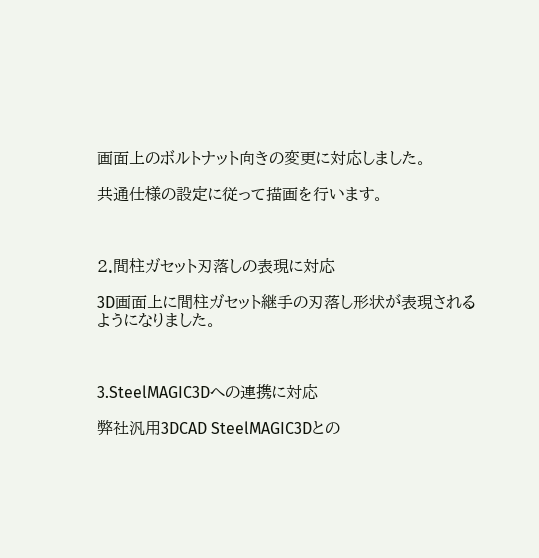画面上のボルトナット向きの変更に対応しました。

共通仕様の設定に従って描画を行います。



2.間柱ガセット刃落しの表現に対応

3D画面上に間柱ガセット継手の刃落し形状が表現されるようになりました。



3.SteelMAGIC3Dへの連携に対応

弊社汎用3DCAD SteelMAGIC3Dとの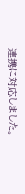連携に対応しました。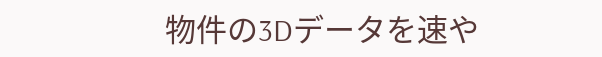物件の3Dデータを速や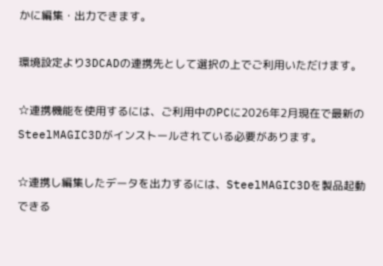かに編集・出力できます。

環境設定より3DCADの連携先として選択の上でご利用いただけます。

☆連携機能を使用するには、ご利用中のPCに2026年2月現在で最新のSteelMAGIC3Dがインストールされている必要があります。

☆連携し編集したデータを出力するには、SteelMAGIC3Dを製品起動できる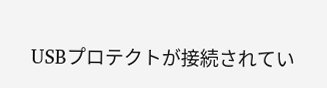USBプロテクトが接続されてい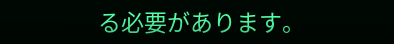る必要があります。